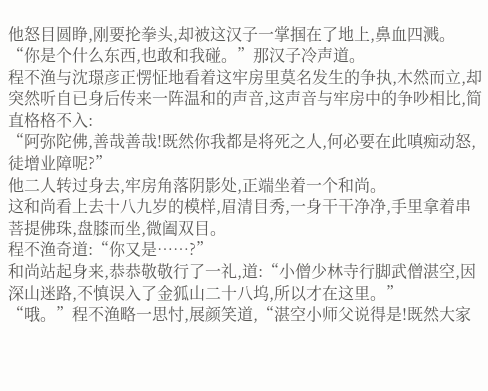他怒目圆睁,刚要抡拳头,却被这汉子一掌掴在了地上,鼻血四溅。
“你是个什么东西,也敢和我碰。”那汉子冷声道。
程不渔与沈璟彦正愣怔地看着这牢房里莫名发生的争执,木然而立,却突然听自已身后传来一阵温和的声音,这声音与牢房中的争吵相比,简直格格不入:
“阿弥陀佛,善哉善哉!既然你我都是将死之人,何必要在此嗔痴动怒,徒增业障呢?”
他二人转过身去,牢房角落阴影处,正端坐着一个和尚。
这和尚看上去十八九岁的模样,眉清目秀,一身干干净净,手里拿着串菩提佛珠,盘膝而坐,微阖双目。
程不渔奇道:“你又是……?”
和尚站起身来,恭恭敬敬行了一礼,道:“小僧少林寺行脚武僧湛空,因深山迷路,不慎误入了金狐山二十八坞,所以才在这里。”
“哦。”程不渔略一思忖,展颜笑道,“湛空小师父说得是!既然大家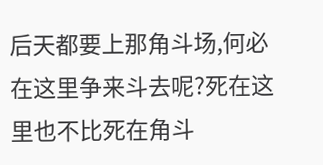后天都要上那角斗场,何必在这里争来斗去呢?死在这里也不比死在角斗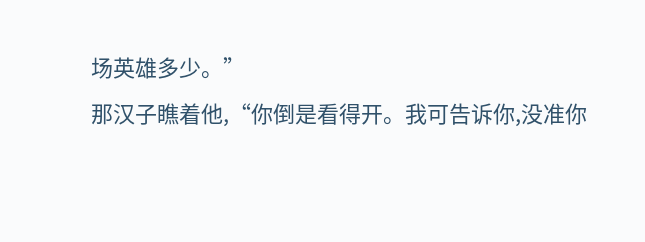场英雄多少。”
那汉子瞧着他,“你倒是看得开。我可告诉你,没准你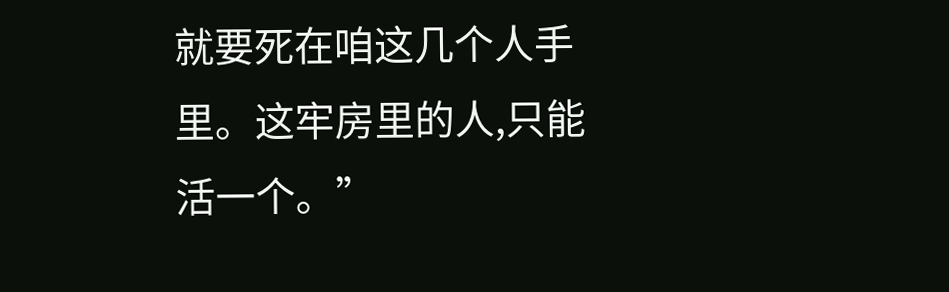就要死在咱这几个人手里。这牢房里的人,只能活一个。”